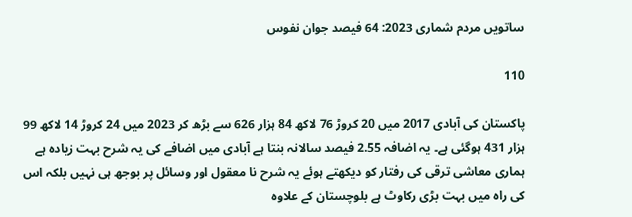ساتویں مردم شماری 2023: 64 فیصد جوان نفوس

110

پاکستان کی آبادی 2017 میں 20 کروڑ 76 لاکھ 84 ہزار 626 سے بڑھ کر 2023 میں 24 کروڑ 14 لاکھ 99 ہزار 431 ہوگئی ہے۔ یہ اضافہ 2.55 فیصد سالانہ بنتا ہے آبادی میں اضافے کی یہ شرح بہت زیادہ ہے ہماری معاشی ترقی کی رفتار کو دیکھتے ہوئے یہ شرح نا معقول اور وسائل پر بوجھ ہی نہیں بلکہ اس کی راہ میں بہت بڑی رکاوٹ ہے بلوچستان کے علاوہ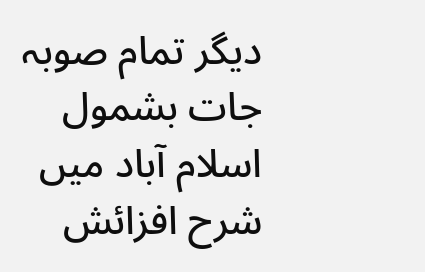دیگر تمام صوبہ جات بشمول اسلام آباد میں شرح افزائش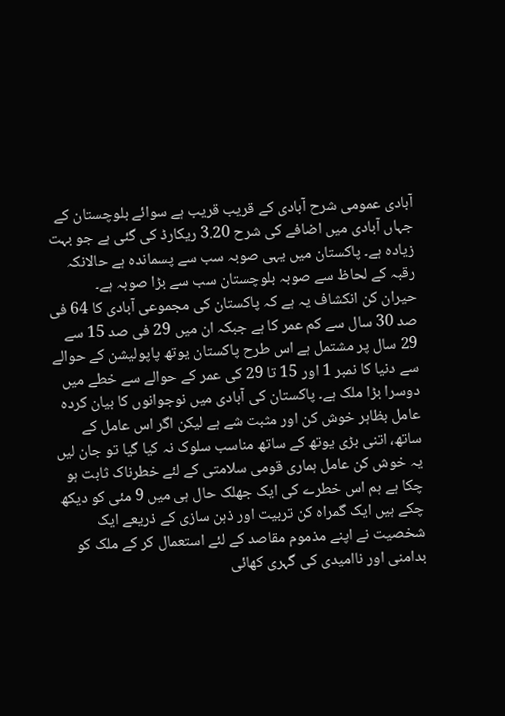آبادی عمومی شرح آبادی کے قریب قریب ہے سوائے بلوچستان کے جہاں آبادی میں اضافے کی شرح 3.20 ریکارڈ کی گئی ہے جو بہت زیادہ ہے۔ پاکستان میں یہی صوبہ سب سے پسماندہ ہے حالانکہ رقبہ کے لحاظ سے صوبہ بلوچستان سب سے بڑا صوبہ ہے۔
حیران کن انکشاف یہ ہے کہ پاکستان کی مجموعی آبادی کا 64 فی صد 30 سال سے کم عمر کا ہے جبکہ ان میں 29 فی صد 15 سے 29 سال پر مشتمل ہے اس طرح پاکستان یوتھ پاپولیشن کے حوالے سے دنیا کا نمبر 1 اور 15 تا 29 کی عمر کے حوالے سے خطے میں دوسرا بڑا ملک ہے۔ پاکستان کی آبادی میں نوجوانوں کا بیان کردہ عامل بظاہر خوش کن اور مثبت شے ہے لیکن اگر اس عامل کے ساتھ، اتنی بڑی یوتھ کے ساتھ مناسب سلوک نہ کیا گیا تو جان لیں یہ خوش کن عامل ہماری قومی سلامتی کے لئے خطرناک ثابت ہو چکا ہے ہم اس خطرے کی ایک جھلک حال ہی میں 9 مئی کو دیکھ چکے ہیں ایک گمراہ کن تربیت اور ذہن سازی کے ذریعے ایک شخصیت نے اپنے مذموم مقاصد کے لئے استعمال کر کے ملک کو بدامنی اور ناامیدی کی گہری کھائی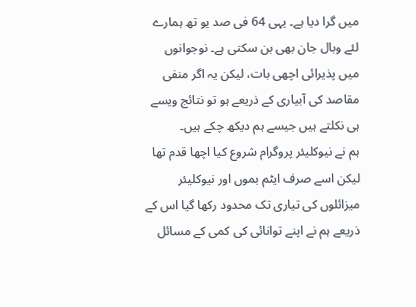میں گرا دیا ہے۔ یہی 64 فی صد یو تھ ہمارے لئے وبال جان بھی بن سکتی ہے۔ نوجوانوں میں پذیرائی اچھی بات، لیکن یہ اگر منفی مقاصد کی آبیاری کے ذریعے ہو تو نتائج ویسے ہی نکلتے ہیں جیسے ہم دیکھ چکے ہیں۔
ہم نے نیوکلیئر پروگرام شروع کیا اچھا قدم تھا لیکن اسے صرف ایٹم بموں اور نیوکلیئر میزائلوں کی تیاری تک محدود رکھا گیا اس کے ذریعے ہم نے اپنے توانائی کی کمی کے مسائل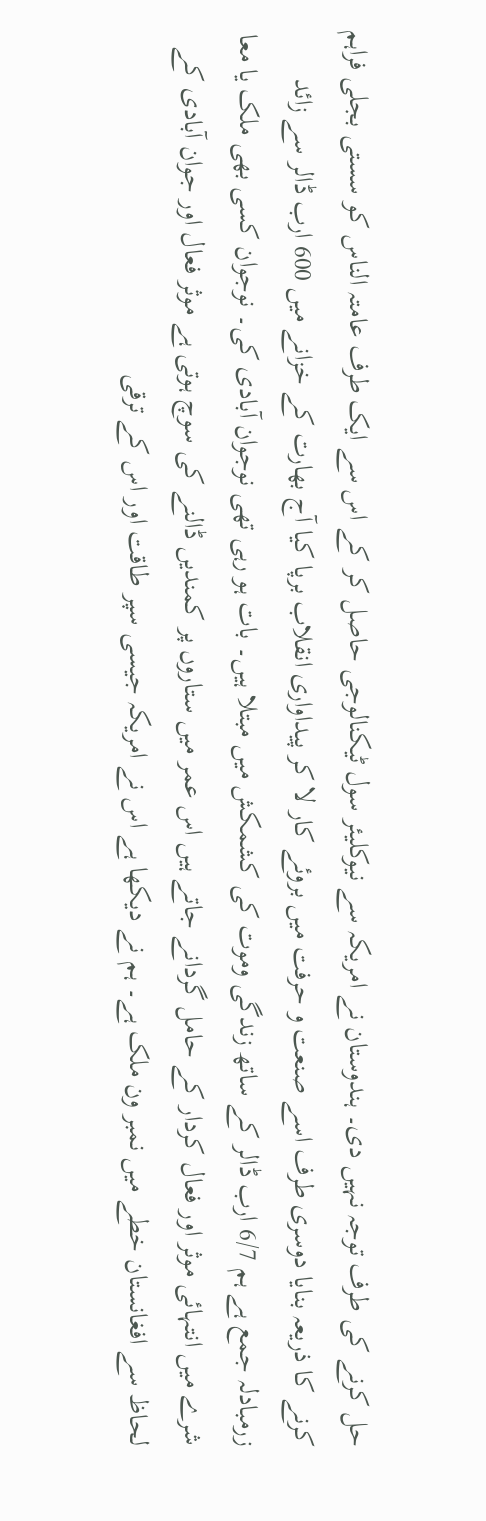حل کرنے کی طرف توجہ نہیں دی۔ ہندوستان نے امریکہ سے نیوکلیئر سول ٹیکنالوجی حاصل کر کے اس سے ایک طرف عامتہ الناس کو سستی بجلی فراہم کرنے کا ذریعہ بنایا دوسری طرف اسے صنعت و حرفت میں بروئے کار لا کر پیداواری انقلاب برپا کیا آج بھارت کے خزانے میں 600 ارب ڈالر سے زائد زرمبادلہ جمع ہے ہم 6/7 ارب ڈالر کے ساتھ زندگی وموت کی کشمکش میں مبتلا ہیں۔ بات ہو رہی تھی نوجوان آبادی کی۔ نوجوان کسی بھی ملک یا معا شرے میں انتہائی موثر اور فعال کردار کے حامل گردانے جاتے ہیں اس عمر میں ستاروں پر کمندیں ڈالنے کی سوچ ہوتی ہے موثر فعال اور جوان آبادی کے لحاظ سے افغانستان خطے میں نمبر ون ملک ہے۔ ہم نے دیکھا ہے اس نے امریکہ جیسی سپر طاقت اور اس کے ترقی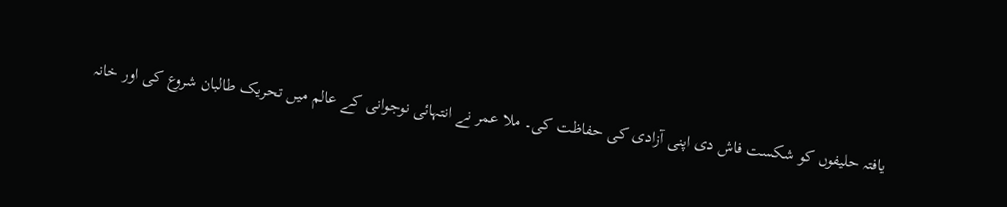یافتہ حلیفوں کو شکست فاش دی اپنی آزادی کی حفاظت کی۔ ملا عمر نے انتہائی نوجوانی کے عالم میں تحریک طالبان شروع کی اور خانہ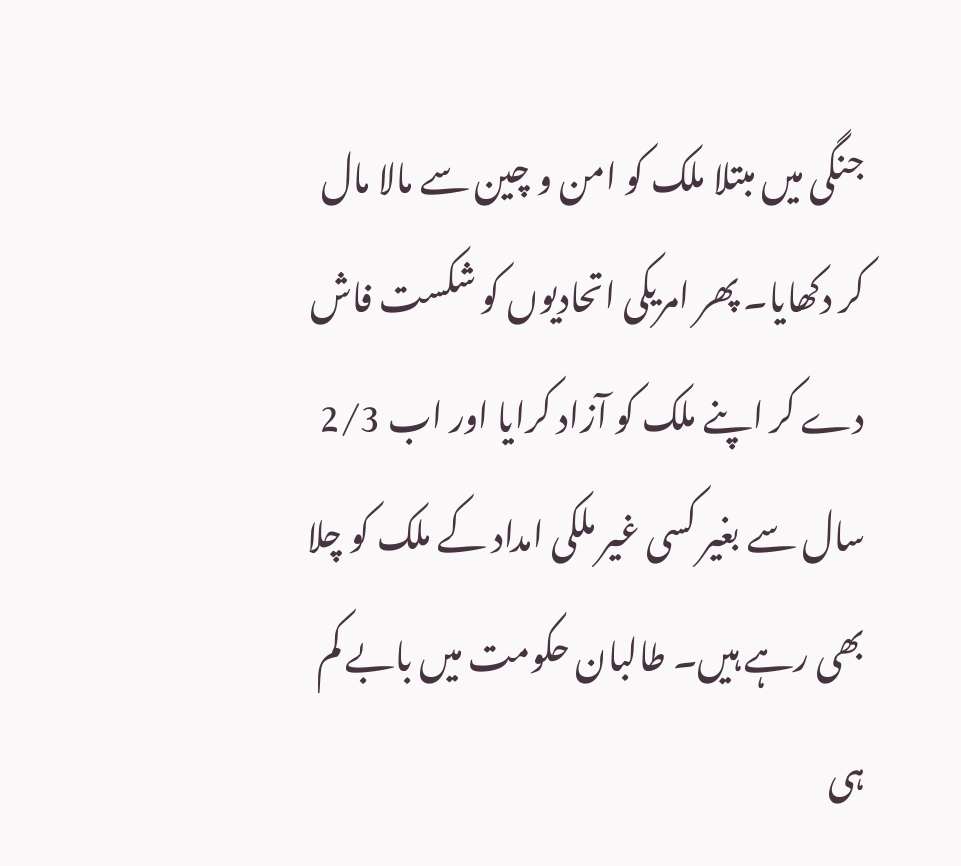جنگی میں مبتلا ملک کو امن و چین سے مالا مال کر دکھایا۔ پھر امریکی اتحادیوں کو شکست فاش دے کر اپنے ملک کو آزاد کرایا اور اب 2/3 سال سے بغیر کسی غیر ملکی امداد کے ملک کو چلا بھی رہے ہیں۔ طالبان حکومت میں بابے کم ہی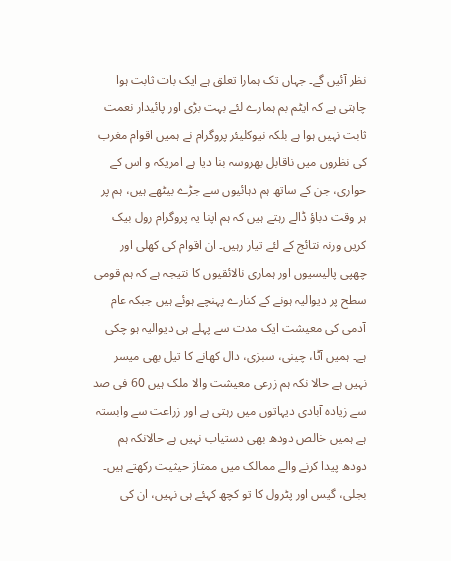نظر آئیں گے۔ جہاں تک ہمارا تعلق ہے ایک بات ثابت ہوا چاہتی ہے کہ ایٹم بم ہمارے لئے بہت بڑی اور پائیدار نعمت ثابت نہیں ہوا ہے بلکہ نیوکلیئر پروگرام نے ہمیں اقوام مغرب کی نظروں میں ناقابل بھروسہ بنا دیا ہے امریکہ و اس کے حواری، جن کے ساتھ ہم دہائیوں سے جڑے بیٹھے ہیں، ہم پر ہر وقت دباؤ ڈالے رہتے ہیں کہ ہم اپنا یہ پروگرام رول بیک کریں ورنہ نتائج کے لئے تیار رہیں۔ ان اقوام کی کھلی اور چھپی پالیسیوں اور ہماری نالائقیوں کا نتیجہ ہے کہ ہم قومی سطح پر دیوالیہ ہونے کے کنارے پہنچے ہوئے ہیں جبکہ عام آدمی کی معیشت ایک مدت سے پہلے ہی دیوالیہ ہو چکی ہے۔ ہمیں آٹا، چینی، سبزی، دال کھانے کا تیل بھی میسر نہیں ہے حالا نکہ ہم زرعی معیشت والا ملک ہیں 60 فی صد سے زیادہ آبادی دیہاتوں میں رہتی ہے اور زراعت سے وابستہ ہے ہمیں خالص دودھ بھی دستیاب نہیں ہے حالانکہ ہم دودھ پیدا کرنے والے ممالک میں ممتاز حیثیت رکھتے ہیں۔ بجلی، گیس اور پٹرول کا تو کچھ کہئے ہی نہیں، ان کی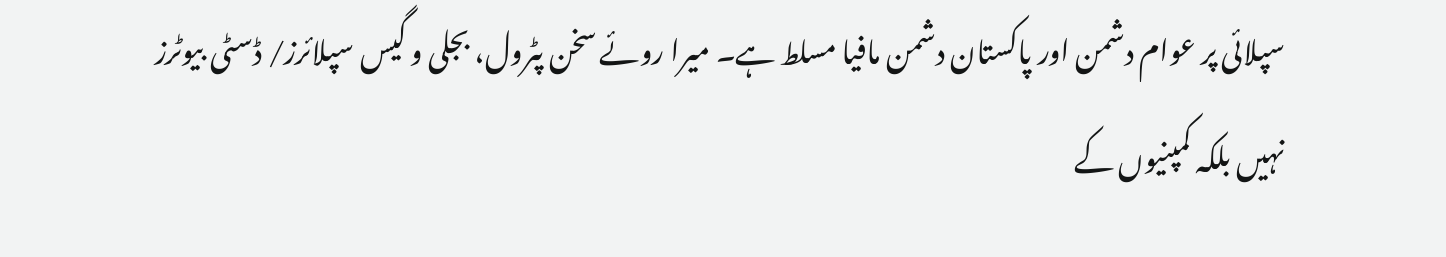سپلائی پر عوام دشمن اور پاکستان دشمن مافیا مسلط ہے۔ میرا روئے سخن پٹرول، بجلی و گیس سپلائرز/ ڈسٹی بیوٹرز نہیں بلکہ کمپنیوں کے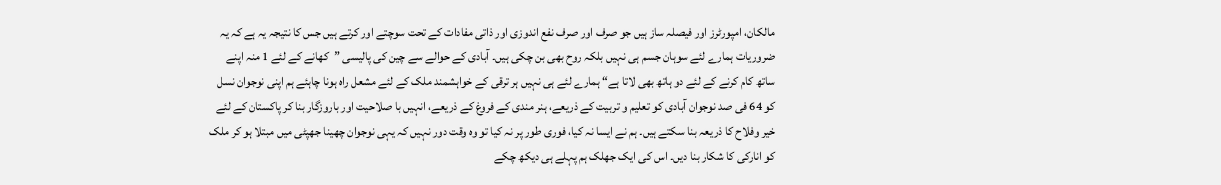مالکان، امپورٹرز اور فیصلہ ساز ہیں جو صرف اور صرف نفع اندوزی اور ذاتی مفادات کے تحت سوچتے اور کرتے ہیں جس کا نتیجہ یہ ہے کہ یہ ضروریات ہمارے لئے سوہان جسم ہی نہیں بلکہ روح بھی بن چکی ہیں۔ آبادی کے حوالے سے چین کی پالیسی ”کھانے کے لئے 1 منہ اپنے ساتھ کام کرنے کے لئے دو ہاتھ بھی لاتا ہے“ ہمارے لئے ہی نہیں ہر ترقی کے خواہشمند ملک کے لئے مشعل راہ ہونا چاہئے ہم اپنی نوجوان نسل کو 64 فی صد نوجوان آبادی کو تعلیم و تربیت کے ذریعے، ہنر مندی کے فروغ کے ذریعے، انہیں با صلاحیت اور باروزگار بنا کر پاکستان کے لئے خیر وفلاح کا ذریعہ بنا سکتے ہیں۔ ہم نے ایسا نہ کیا، فوری طور پر نہ کیا تو وہ وقت دور نہیں کہ یہی نوجوان چھینا جھپٹی میں مبتلا ہو کر ملک کو انارکی کا شکار بنا دیں۔ اس کی ایک جھلک ہم پہلے ہی دیکھ چکے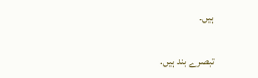ہیں۔

تبصرے بند ہیں.